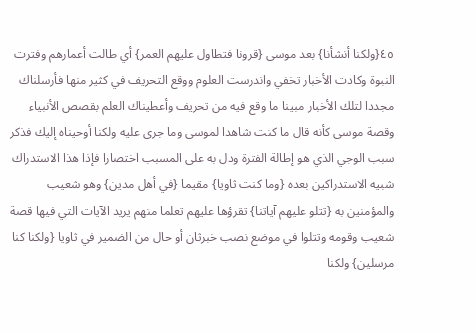٤٥{ولكنا أنشأنا} بعد موسى {قرونا فتطاول عليهم العمر} أي طالت أعمارهم وفترت النبوة وكادت الأخبار تخفي واندرست العلوم ووقع التحريف في كثير منها فأرسلناك مجددا لتلك الأخبار مبينا ما وقع فيه من تحريف وأعطيناك العلم بقصص الأنبياء وقصة موسى كأنه قال ما كنت شاهدا لموسى وما جرى عليه ولكنا أوحيناه إليك فذكر سبب الوجي الذي هو إطالة الفترة ودل به على المسبب اختصارا فإذا هذا الاستدراك شبيه الاستدراكين بعده {وما كنت ثاويا} مقيما {في أهل مدين} وهو شعيب والمؤمنين به {تتلو عليهم آياتنا} تقرؤها عليهم تعلما منهم يريد الآيات التي فيها قصة شعيب وقومه وتتلوا في موضع نصب خبرثان أو حال من الضمير في ثاويا {ولكنا كنا مرسلين} ولكنا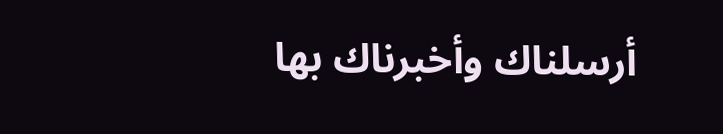أرسلناك وأخبرناك بها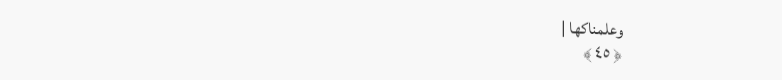وعلمناكها |
﴿ ٤٥ ﴾